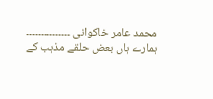محمد عامر خاکوانی ۔۔۔۔۔۔۔۔۔۔۔۔۔۔۔
ہمارے ہاں بعض حلقے مذہب کے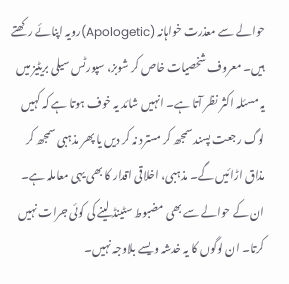حوالے سے معذرت خواہانہ (Apologetic)رویہ اپنائے رکھتے ہیں۔ معروف شخصیات خاص کر شوبز، سپورٹس سیلی بریٹیز میں یہ مسئلہ اکثر نظر آتا ہے۔ انہیں شائد یہ خوف ہوتا ہے کہ کہیں لوگ رجعت پسند سمجھ کر مسترد نہ کر دیں یا پھر مذہبی سمجھ کر مذاق اڑائیں گے۔ مذہبی، اخلاقی اقدار کا بھی یہی معاملہ ہے۔ ان کے حوالے سے بھی مضبوط سٹینڈ لینے کی کوئی جرات نہیں کرتا۔ ان لوگوں کا یہ خدشہ ویسے بلاوجہ نہیں۔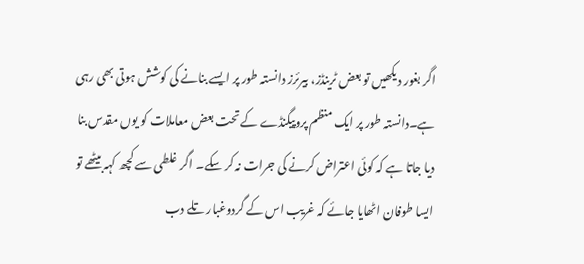اگر بغور دیکھیں تو بعض ٹرینڈز، بیرئرز دانستہ طور پر ایسے بنانے کی کوشش ہوتی بھی رہی ہے۔دانستہ طور پر ایک منظم پروپیگنڈے کے تحت بعض معاملات کو یوں مقدس بنا دیا جاتا ہے کہ کوئی اعتراض کرنے کی جرات نہ کر سکے۔ اگر غلطی سے کچھ کہہ بیٹھے تو ایسا طوفان اٹھایا جائے کہ غریب اس کے گردوغبار تلے دب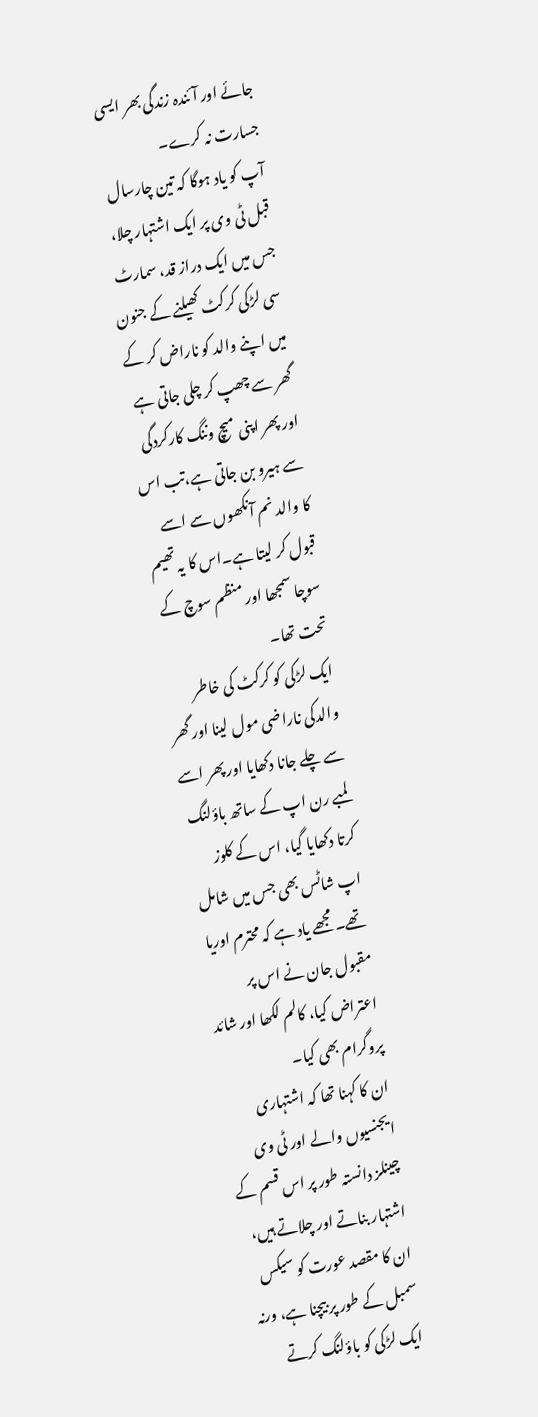جائے اور آئندہ زندگی بھر ایسی جسارت نہ کرے۔
آپ کو یاد ہوگا کہ تین چارسال قبل ٹی وی پر ایک اشتہار چلا، جس میں ایک دراز قد، سمارٹ سی لڑکی کرکٹ کھیلنے کے جنون میں اپنے والد کو ناراض کر کے گھر سے چھپ کر چلی جاتی ہے اور پھر اپنی میچ وننگ کارکردگی سے ہیرو بن جاتی ہے،تب اس کا والد نم آنکھوں سے اسے قبول کر لیتا ہے۔اس کا یہ تھیم سوچا سمجھا اور منظم سوچ کے تحت تھا۔
ایک لڑکی کو کرکٹ کی خاطر والدکی ناراضی مول لینا اور گھر سے چلے جانا دکھایا اور پھر اسے لمبے رن اپ کے ساتھ باؤلنگ کرتا دکھایا گیا، اس کے کلوز اپ شاٹس بھی جس میں شامل تھے۔ مجھے یاد ہے کہ محترم اوریا مقبول جان نے اس پر اعتراض کیا، کالم لکھا اور شائد پروگرام بھی کیا۔
ان کا کہنا تھا کہ اشتہاری ایجنسیوں والے اور ٹی وی چینلز دانستہ طور پر اس قسم کے اشتہار بناتے اور چلاتے ہیں، ان کا مقصد عورت کو سیکس سمبل کے طور پر بیچنا ہے، ورنہ ایک لڑکی کو باؤلنگ کرتے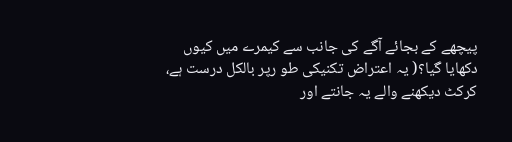پیچھے کے بجائے آگے کی جانب سے کیمرے میں کیوں دکھایا گیا؟( یہ اعتراض تکنیکی طو رپر بالکل درست ہے، کرکٹ دیکھنے والے یہ جانتے اور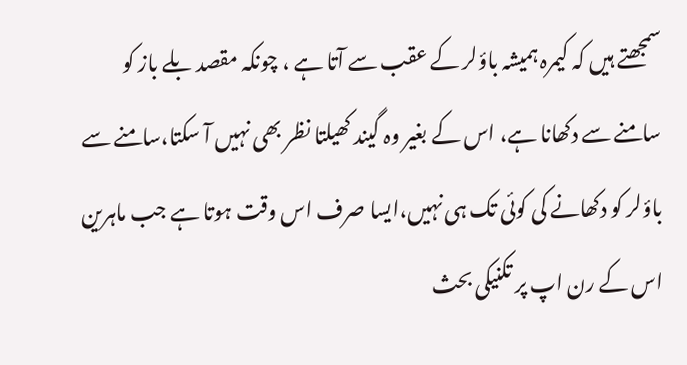سمجھتے ہیں کہ کیمرہ ہمیشہ باؤلر کے عقب سے آتا ہے ، چونکہ مقصد بلے باز کو سامنے سے دکھانا ہے، اس کے بغیر وہ گیند کھیلتا نظر بھی نہیں آ سکتا،سامنے سے باؤلر کو دکھانے کی کوئی تک ہی نہیں،ایسا صرف اس وقت ہوتا ہے جب ماہرین اس کے رن اپ پر تکنیکی بحث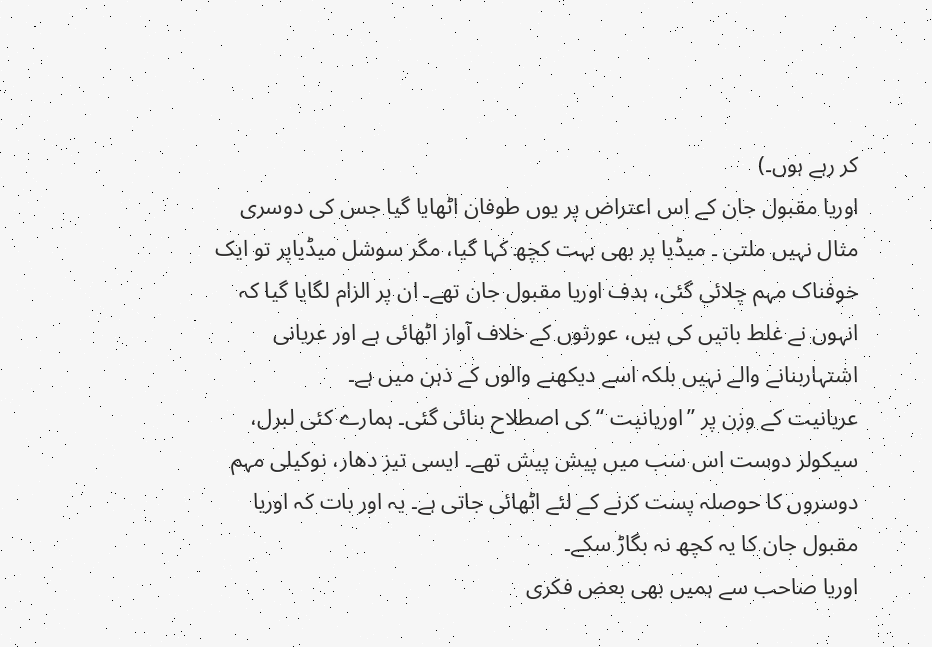کر رہے ہوں۔)
اوریا مقبول جان کے اس اعتراض پر یوں طوفان اٹھایا گیا جس کی دوسری مثال نہیں ملتی ۔ میڈیا پر بھی بہت کچھ کہا گیا، مگر سوشل میڈیاپر تو ایک خوفناک مہم چلائی گئی، ہدف اوریا مقبول جان تھے۔ ان پر الزام لگایا گیا کہ انہوں نے غلط باتیں کی ہیں، عورتوں کے خلاف آواز اٹھائی ہے اور عریانی اشتہاربنانے والے نہیں بلکہ اسے دیکھنے والوں کے ذہن میں ہے۔
عریانیت کے وزن پر ”اوریانیت “کی اصطلاح بنائی گئی۔ ہمارے کئی لبرل، سیکولر دوست اس سب میں پیش پیش تھے۔ ایسی تیز دھار، نوکیلی مہم دوسروں کا حوصلہ پست کرنے کے لئے اٹھائی جاتی ہے۔ یہ اور بات کہ اوریا مقبول جان کا یہ کچھ نہ بگاڑ سکے۔
اوریا صاحب سے ہمیں بھی بعض فکری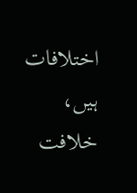اختلافات ہیں، خلافت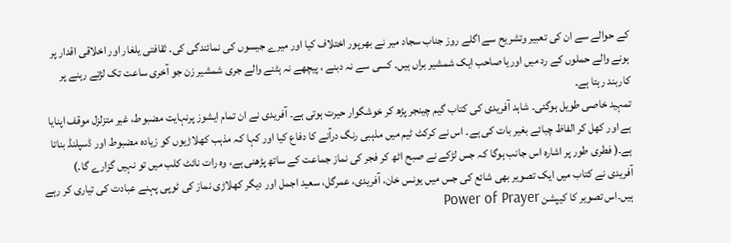کے حوالے سے ان کی تعبیر وتشریح سے اگلے روز جناب سجاد میر نے بھرپور اختلاف کیا اور میرے جیسوں کی نمائندگی کی۔ ثقافتی یلغار اور اخلاقی اقدار پر ہونے والے حملوں کے رد میں اوریا صاحب ایک شمشیر براں ہیں۔ کسی سے نہ دبنے ، پیچھے نہ ہٹنے والے جری شمشیر زن جو آخری ساعت تک لڑتے رہنے پر کاربند رہتا ہے۔
تمہید خاصی طویل ہوگئی۔ شاہد آفریدی کی کتاب گیم چینجر پڑھ کر خوشگوار حیرت ہوتی ہے۔ آفریدی نے ان تمام ایشوز پرنہایت مضبوط، غیر متزلزل موقف اپنایا ہے اور کھل کر الفاظ چبائے بغیر بات کی ہے۔ اس نے کرکٹ ٹیم میں مذہبی رنگ درآنے کا دفاع کیا اور کہا کہ مذہب کھلاڑیوں کو زیادہ مضبوط اور ڈسپلنڈ بناتا ہے۔( فطری طور پر اشارہ اس جانب ہوگا کہ جس لڑکے نے صبح اٹھ کر فجر کی نماز جماعت کے ساتھ پڑھنی ہے، وہ رات نائٹ کلب میں تو نہیں گزارے گا۔)
آفریدی نے کتاب میں ایک تصویر بھی شائع کی جس میں یونس خان، آفریدی، عمرگل، سعید اجمل اور دیگر کھلاڑی نماز کی ٹوپی پہنے عبادت کی تیاری کر رہے ہیں۔اس تصویر کا کیپشن Power of Prayer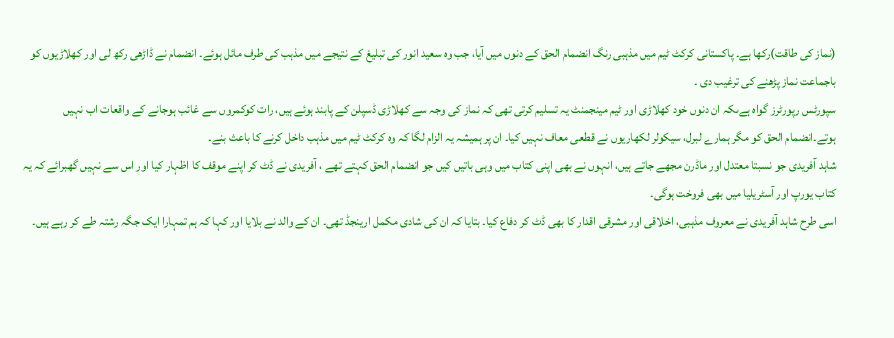(نماز کی طاقت)رکھا ہے۔ پاکستانی کرکٹ ٹیم میں مذہبی رنگ انضمام الحق کے دنوں میں آیا، جب وہ سعید انور کی تبلیغ کے نتیجے میں مذہب کی طرف مائل ہوئے۔ انضمام نے ڈاڑھی رکھ لی اور کھلاڑیوں کو باجماعت نماز پڑھنے کی ترغیب دی ۔
سپورٹس رپورٹرز گواہ ہےںکہ ان دنوں خود کھلاڑی اور ٹیم مینجمنٹ یہ تسلیم کرتی تھی کہ نماز کی وجہ سے کھلاڑی ڈسپلن کے پابند ہوئے ہیں، رات کوکمروں سے غائب ہوجانے کے واقعات اب نہیں ہوتے۔انضمام الحق کو مگر ہمارے لبرل، سیکولر لکھاریوں نے قطعی معاف نہیں کیا۔ ان پر ہمیشہ یہ الزام لگا کہ وہ کرکٹ ٹیم میں مذہب داخل کرنے کا باعث بنے۔
شاہد آفریدی جو نسبتا معتدل اور ماڈرن مجھے جاتے ہیں، انہوں نے بھی اپنی کتاب میں وہی باتیں کیں جو انضمام الحق کہتے تھے ، آفریدی نے ڈٹ کر اپنے موقف کا اظہار کیا اور اس سے نہیں گھبرائے کہ یہ کتاب یورپ اور آسٹریلیا میں بھی فروخت ہوگی۔
اسی طرح شاہد آفریدی نے معروف مذہبی، اخلاقی اور مشرقی اقدار کا بھی ڈٹ کر دفاع کیا۔ بتایا کہ ان کی شادی مکمل ارینجڈ تھی۔ ان کے والد نے بلایا اور کہا کہ ہم تمہارا ایک جگہ رشتہ طے کر رہے ہیں۔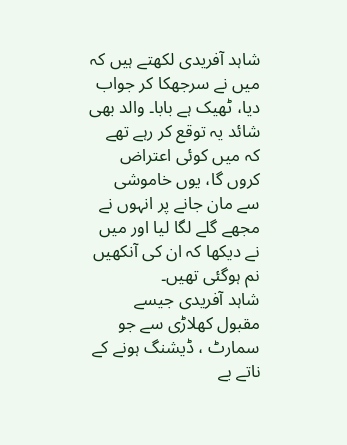شاہد آفریدی لکھتے ہیں کہ میں نے سرجھکا کر جواب دیا، ٹھیک ہے بابا۔ والد بھی شائد یہ توقع کر رہے تھے کہ میں کوئی اعتراض کروں گا، یوں خاموشی سے مان جانے پر انہوں نے مجھے گلے لگا لیا اور میں نے دیکھا کہ ان کی آنکھیں نم ہوگئی تھیں۔
شاہد آفریدی جیسے مقبول کھلاڑی سے جو سمارٹ ، ڈیشنگ ہونے کے ناتے بے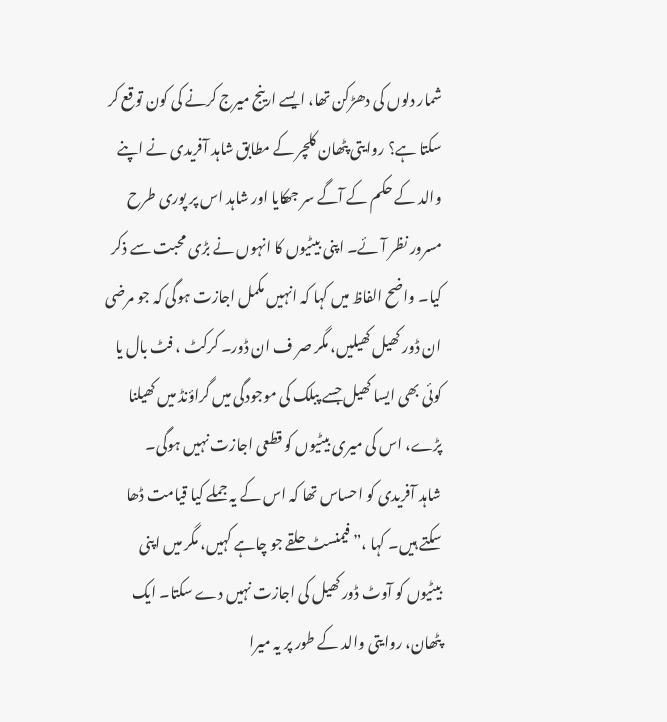شمار دلوں کی دھڑکن تھا، ایسے ارینج میرج کرنے کی کون توقع کر سکتا ہے؟ روایتی پٹھان کلچر کے مطابق شاہد آفریدی نے اپنے والد کے حکم کے آگے سر جھکایا اور شاہد اس پر پوری طرح مسرور نظر آئے۔ اپنی بیٹیوں کا انہوں نے بڑی محبت سے ذکر کیا۔ واضح الفاظ میں کہا کہ انہیں مکمل اجازت ہوگی کہ جو مرضی ان ڈور کھیل کھیلیں، مگر صر ف ان ڈور۔ کرکٹ ، فٹ بال یا کوئی بھی ایسا کھیل جسے پبلک کی موجودگی میں گراؤنڈ میں کھیلنا پڑے، اس کی میری بیٹیوں کو قطعی اجازت نہیں ہوگی۔
شاہد آفریدی کو احساس تھا کہ اس کے یہ جملے کیا قیامت ڈھا سکتے ہیں۔ کہا ،” فیمنسٹ حلقے جو چاہے کہیں، مگر میں اپنی بیٹیوں کو آوٹ ڈور کھیل کی اجازت نہیں دے سکتا۔ ایک پٹھان، روایتی والد کے طور پر یہ میرا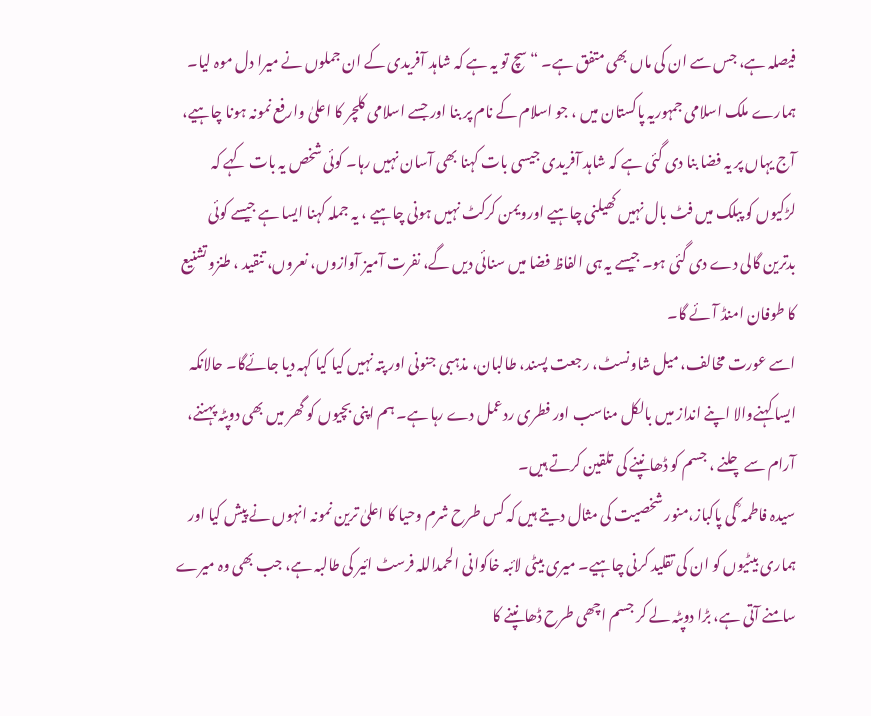فیصلہ ہے، جس سے ان کی ماں بھی متفق ہے۔ “سچ تو یہ ہے کہ شاہد آفریدی کے ان جملوں نے میرا دل موہ لیا۔
ہمارے ملک اسلامی جمہوریہ پاکستان میں ، جو اسلام کے نام پر بنا اور جسے اسلامی کلچر کا اعلیٰ وارفع نمونہ ہونا چاہیے، آج یہاں پر یہ فضا بنا دی گئی ہے کہ شاہد آفریدی جیسی بات کہنا بھی آسان نہیں رہا۔ کوئی شخص یہ بات کہے کہ لڑکیوں کو پبلک میں فٹ بال نہیں کھیلنی چاہیے اورویمن کرکٹ نہیں ہونی چاہیے ، یہ جملہ کہنا ایسا ہے جیسے کوئی بدترین گالی دے دی گئی ہو۔ جیسے یہ ہی الفاظ فضا میں سنائی دیں گے، نفرت آمیز آوازوں، نعروں، تنقید ، طنزو تشنیع کا طوفان امنڈ آئے گا۔
اسے عورت مخالف، میل شاونسٹ، رجعت پسند، طالبان، مذہبی جنونی اور پتہ نہیں کیا کیا کہہ دیا جائےگا۔ حالانکہ ایسا کہنےوالا اپنے انداز میں بالکل مناسب اور فطری ردعمل دے رہا ہے۔ ہم اپنی بچیوں کو گھر میں بھی دوپٹہ پہننے، آرام سے چلنے ، جسم کو ڈھانپنے کی تلقین کرتے ہیں۔
سیدہ فاطمہ ؓ کی پاکباز،منور شخصیت کی مثال دیتے ہیں کہ کس طرح شرم وحیا کا اعلیٰ ترین نمونہ انہوں نے پیش کیا اور ہماری بیٹیوں کو ان کی تقلید کرنی چاہیے۔ میری بیٹی لائبہ خاکوانی الحمداللہ فرسٹ ائیر کی طالبہ ہے، جب بھی وہ میرے سامنے آتی ہے، بڑا دوپٹہ لے کر جسم اچھی طرح ڈھانپنے کا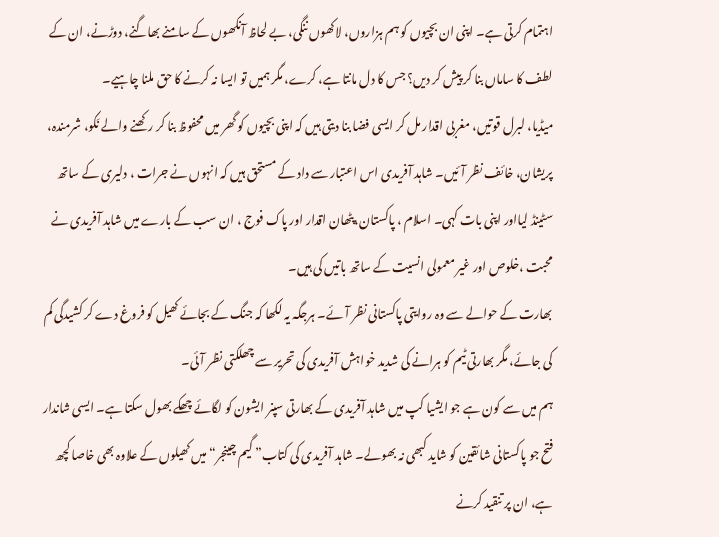اہتمام کرتی ہے۔ اپنی ان بچیوں کو ہم ہزاروں، لاکھوں ننگی، بے لحاظ آنکھوں کے سامنے بھاگنے، دوڑنے، ان کے لطف کا ساماں بنا کر پیش کر دیں؟ جس کا دل مانتا ہے، کرے، مگر ہمیں تو ایسا نہ کرنے کا حق ملنا چاہیے۔
میڈیا، لبرل قوتیں، مغربی اقدار مل کر ایسی فضا بنا دیتی ہیں کہ اپنی بچیوں کو گھر میں محفوظ بنا کر رکھنے والے نَکو، شرمندہ، پریشان، خائف نظر آئیں۔ شاہد آفریدی اس اعتبار سے داد کے مستحق ہیں کہ انہوں نے جرات ، دلیری کے ساتھ سٹینڈ لیااور اپنی بات کہی۔ اسلام ، پاکستان،پٹھان اقدار اور پاک فوج ، ان سب کے بارے میں شاہد آفریدی نے محبت ،خلوص اور غیر معمولی انسیت کے ساتھ باتیں کی ہیں۔
بھارت کے حوالے سے وہ روایتی پاکستانی نظر آئے۔ ہرجگہ یہ لکھا کہ جنگ کے بجائے کھیل کو فروغ دے کر کشیدگی کم کی جائے، مگر بھارتی ٹیم کو ہرانے کی شدید خواہش آفریدی کی تحریر سے چھلکتی نظر آئی۔
ہم میں سے کون ہے جو ایشیا کپ میں شاہد آفریدی کے بھارتی سپنر ایشون کو لگائے چھکے بھول سکتا ہے۔ ایسی شاندار فتح جو پاکستانی شائقین کو شاید کبھی نہ بھولے۔ شاہد آفریدی کی کتاب” گیم چینجر“ میں کھیلوں کے علاوہ بھی خاصا کچھ ہے، ان پر تنقید کرنے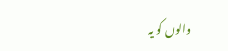والوں کو یہ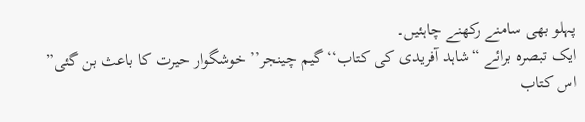پہلو بھی سامنے رکھنے چاہئیں۔
ایک تبصرہ برائے “شاہد آفریدی کی کتاب‘‘ گیم چینجر’’ خوشگوار حیرت کا باعث بن گئی”
اس کتاب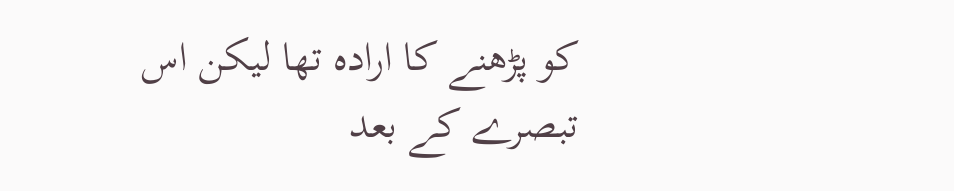کو پڑھنے کا ارادہ تھا لیکن اس تبصرے کے بعد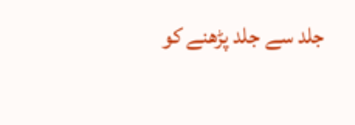جلد سے جلد پڑھنے کو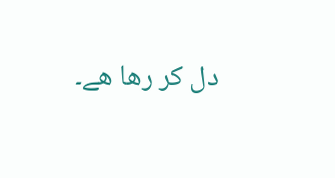دل کر رھا ھے۔